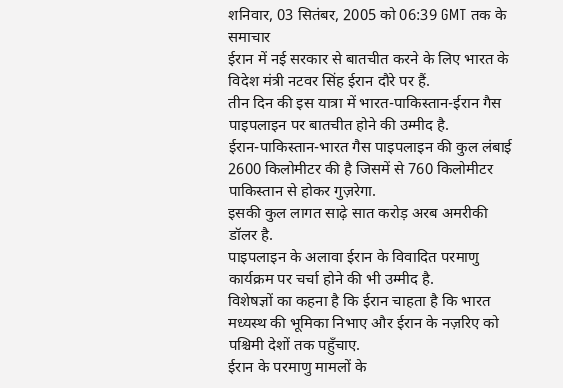शनिवार, 03 सितंबर, 2005 को 06:39 GMT तक के समाचार
ईरान में नई सरकार से बातचीत करने के लिए भारत के विदेश मंत्री नटवर सिंह ईरान दौरे पर हैं.
तीन दिन की इस यात्रा में भारत-पाकिस्तान-ईरान गैस पाइपलाइन पर बातचीत होने की उम्मीद है.
ईरान-पाकिस्तान-भारत गैस पाइपलाइन की कुल लंबाई 2600 किलोमीटर की है जिसमें से 760 किलोमीटर पाकिस्तान से होकर गुज़रेगा.
इसकी कुल लागत साढ़े सात करोड़ अरब अमरीकी डॉलर है.
पाइपलाइन के अलावा ईरान के विवादित परमाणु कार्यक्रम पर चर्चा होने की भी उम्मीद है.
विशेषज्ञों का कहना है कि ईरान चाहता है कि भारत मध्यस्थ की भूमिका निभाए और ईरान के नज़रिए को पश्चिमी देशों तक पहुँचाए.
ईरान के परमाणु मामलों के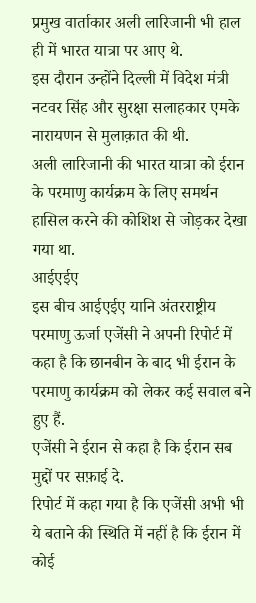प्रमुख वार्ताकार अली लारिजानी भी हाल ही में भारत यात्रा पर आए थे.
इस दौरान उन्होंने दिल्ली में विदेश मंत्री नटवर सिंह और सुरक्षा सलाहकार एमके नारायणन से मुलाक़ात की थी.
अली लारिजानी की भारत यात्रा को ईरान के परमाणु कार्यक्रम के लिए समर्थन हासिल करने की कोशिश से जोड़कर देखा गया था.
आईएईए
इस बीच आईएईए यानि अंतरराष्ट्रीय परमाणु ऊर्जा एजेंसी ने अपनी रिपोर्ट में कहा है कि छानबीन के बाद भी ईरान के परमाणु कार्यक्रम को लेकर कई सवाल बने हुए हैं.
एजेंसी ने ईरान से कहा है कि ईरान सब मुद्दों पर सफ़ाई दे.
रिपोर्ट में कहा गया है कि एजेंसी अभी भी ये बताने की स्थिति में नहीं है कि ईरान में कोई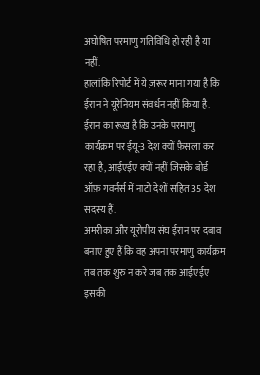अघोषित परमाणु गतिविधि हो रही है या नहीं.
हालांकि रिपोर्ट में ये ज़रूर माना गया है कि ईरान ने यूरेनियम संवर्धन नहीं किया है.
ईरान का रूख़ है कि उनके परमाणु कार्यक्रम पर ईयू-3 देश क्यों फ़ैसला कर रहा है, आईएईए क्यों नहीं जिसके बोर्ड ऑफ़ गवर्नर्स में नाटो देशों सहित 35 देश सदस्य हैं.
अमरीका और यूरोपीय संघ ईरान पर दबाव बनाए हुए हैं कि वह अपना परमाणु कार्यक्रम तब तक शुरु न करे जब तक आईएईए इसकी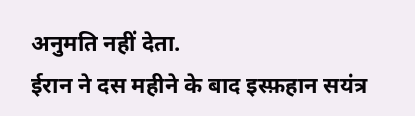अनुमति नहीं देता.
ईरान ने दस महीने के बाद इस्फ़हान सयंत्र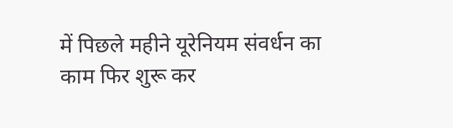में पिछले महीने यूरेनियम संवर्धन का काम फिर शुरू कर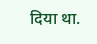दिया था.